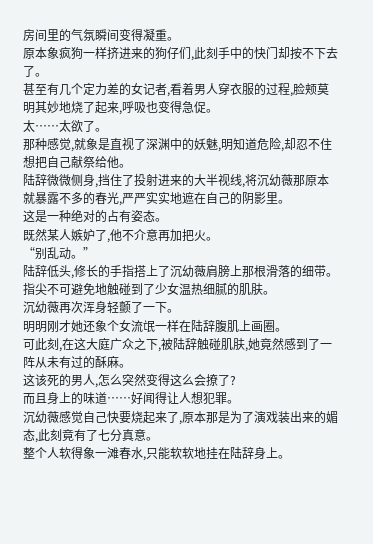房间里的气氛瞬间变得凝重。
原本象疯狗一样挤进来的狗仔们,此刻手中的快门却按不下去了。
甚至有几个定力差的女记者,看着男人穿衣服的过程,脸颊莫明其妙地烧了起来,呼吸也变得急促。
太……太欲了。
那种感觉,就象是直视了深渊中的妖魅,明知道危险,却忍不住想把自己献祭给他。
陆辞微微侧身,挡住了投射进来的大半视线,将沉幼薇那原本就暴露不多的春光,严严实实地遮在自己的阴影里。
这是一种绝对的占有姿态。
既然某人嫉妒了,他不介意再加把火。
“别乱动。”
陆辞低头,修长的手指搭上了沉幼薇肩膀上那根滑落的细带。
指尖不可避免地触碰到了少女温热细腻的肌肤。
沉幼薇再次浑身轻颤了一下。
明明刚才她还象个女流氓一样在陆辞腹肌上画圈。
可此刻,在这大庭广众之下,被陆辞触碰肌肤,她竟然感到了一阵从未有过的酥麻。
这该死的男人,怎么突然变得这么会撩了?
而且身上的味道……好闻得让人想犯罪。
沉幼薇感觉自己快要烧起来了,原本那是为了演戏装出来的媚态,此刻竟有了七分真意。
整个人软得象一滩春水,只能软软地挂在陆辞身上。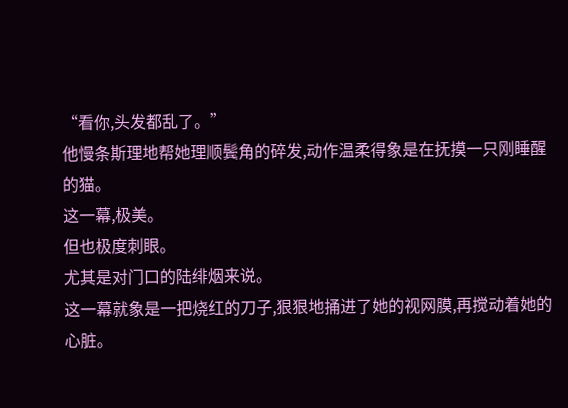“看你,头发都乱了。”
他慢条斯理地帮她理顺鬓角的碎发,动作温柔得象是在抚摸一只刚睡醒的猫。
这一幕,极美。
但也极度刺眼。
尤其是对门口的陆绯烟来说。
这一幕就象是一把烧红的刀子,狠狠地捅进了她的视网膜,再搅动着她的心脏。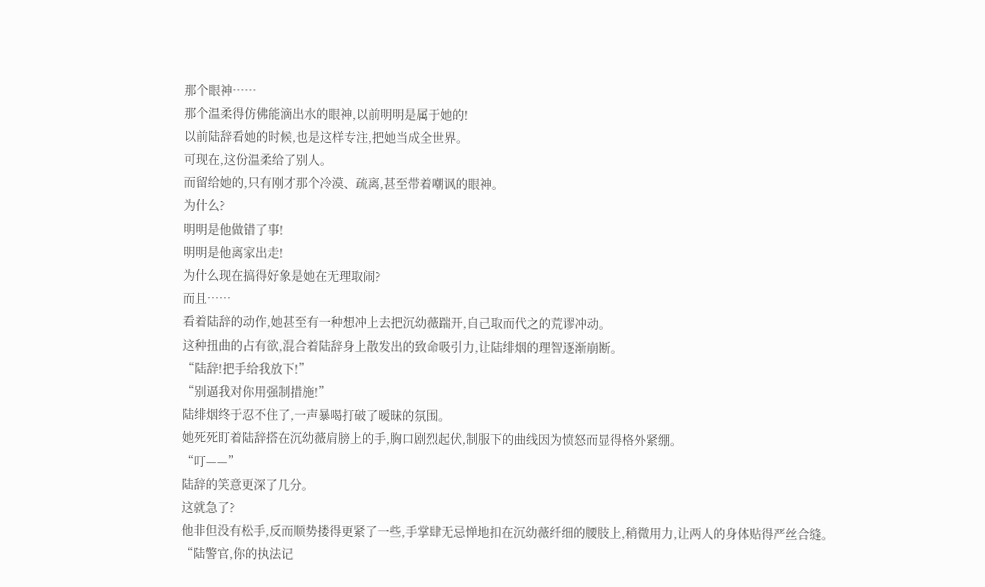那个眼神……
那个温柔得仿佛能滴出水的眼神,以前明明是属于她的!
以前陆辞看她的时候,也是这样专注,把她当成全世界。
可现在,这份温柔给了别人。
而留给她的,只有刚才那个冷漠、疏离,甚至带着嘲讽的眼神。
为什么?
明明是他做错了事!
明明是他离家出走!
为什么现在搞得好象是她在无理取闹?
而且……
看着陆辞的动作,她甚至有一种想冲上去把沉幼薇踹开,自己取而代之的荒谬冲动。
这种扭曲的占有欲,混合着陆辞身上散发出的致命吸引力,让陆绯烟的理智逐渐崩断。
“陆辞!把手给我放下!”
“别逼我对你用强制措施!”
陆绯烟终于忍不住了,一声暴喝打破了暧昧的氛围。
她死死盯着陆辞搭在沉幼薇肩膀上的手,胸口剧烈起伏,制服下的曲线因为愤怒而显得格外紧绷。
“叮——”
陆辞的笑意更深了几分。
这就急了?
他非但没有松手,反而顺势搂得更紧了一些,手掌肆无忌惮地扣在沉幼薇纤细的腰肢上,稍微用力,让两人的身体贴得严丝合缝。
“陆警官,你的执法记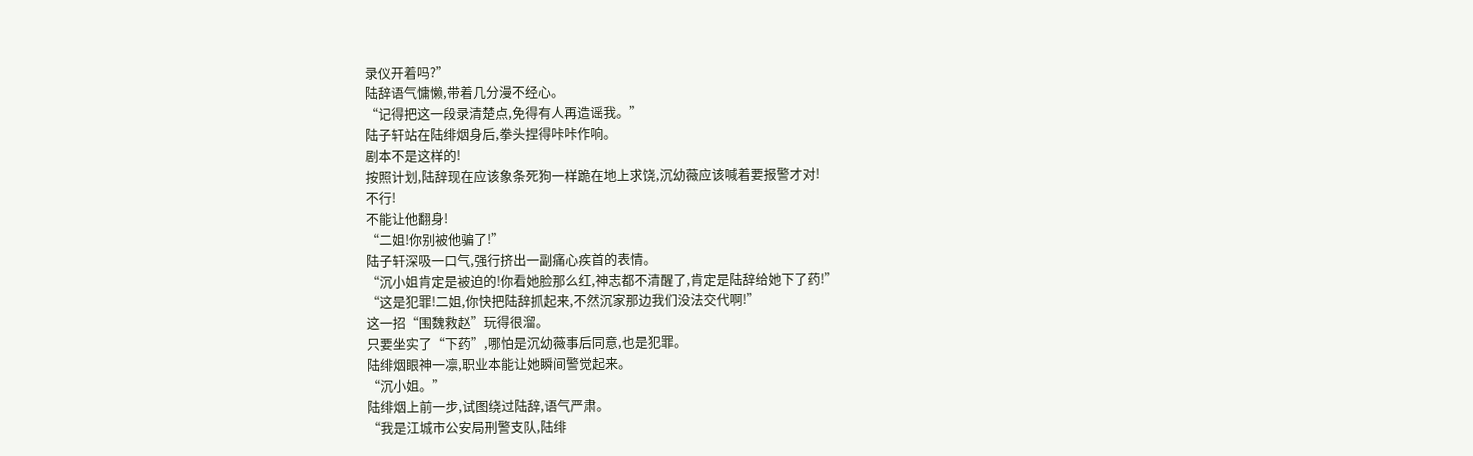录仪开着吗?”
陆辞语气慵懒,带着几分漫不经心。
“记得把这一段录清楚点,免得有人再造谣我。”
陆子轩站在陆绯烟身后,拳头捏得咔咔作响。
剧本不是这样的!
按照计划,陆辞现在应该象条死狗一样跪在地上求饶,沉幼薇应该喊着要报警才对!
不行!
不能让他翻身!
“二姐!你别被他骗了!”
陆子轩深吸一口气,强行挤出一副痛心疾首的表情。
“沉小姐肯定是被迫的!你看她脸那么红,神志都不清醒了,肯定是陆辞给她下了药!”
“这是犯罪!二姐,你快把陆辞抓起来,不然沉家那边我们没法交代啊!”
这一招“围魏救赵”玩得很溜。
只要坐实了“下药”,哪怕是沉幼薇事后同意,也是犯罪。
陆绯烟眼神一凛,职业本能让她瞬间警觉起来。
“沉小姐。”
陆绯烟上前一步,试图绕过陆辞,语气严肃。
“我是江城市公安局刑警支队,陆绯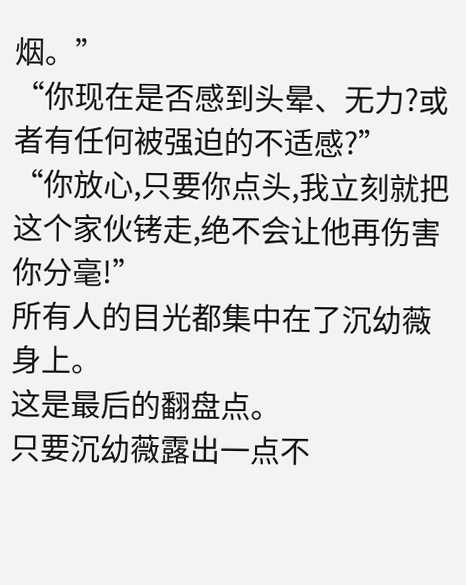烟。”
“你现在是否感到头晕、无力?或者有任何被强迫的不适感?”
“你放心,只要你点头,我立刻就把这个家伙铐走,绝不会让他再伤害你分毫!”
所有人的目光都集中在了沉幼薇身上。
这是最后的翻盘点。
只要沉幼薇露出一点不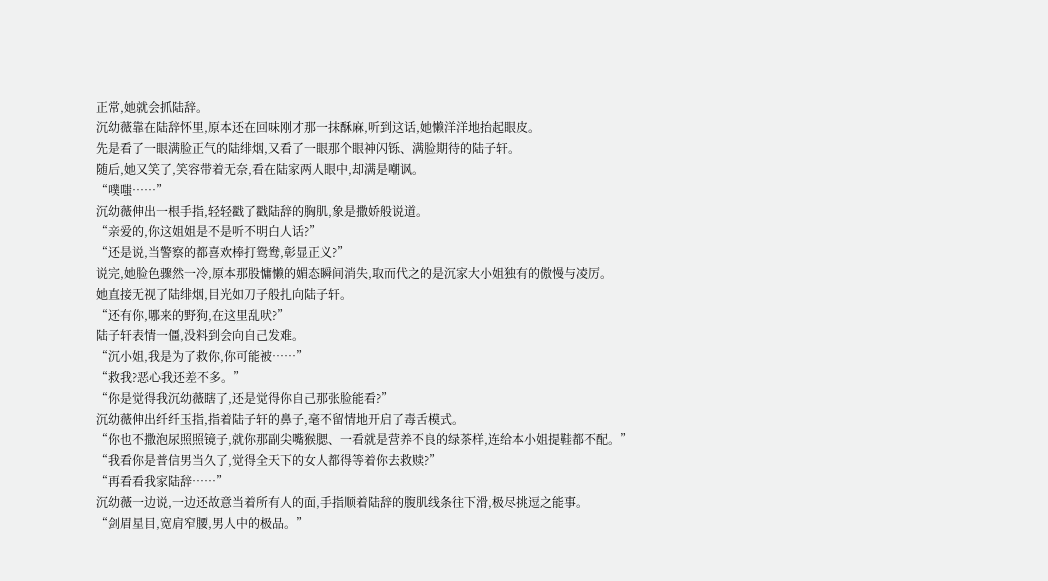正常,她就会抓陆辞。
沉幼薇靠在陆辞怀里,原本还在回味刚才那一抹酥麻,听到这话,她懒洋洋地抬起眼皮。
先是看了一眼满脸正气的陆绯烟,又看了一眼那个眼神闪铄、满脸期待的陆子轩。
随后,她又笑了,笑容带着无奈,看在陆家两人眼中,却满是嘲讽。
“噗嗤……”
沉幼薇伸出一根手指,轻轻戳了戳陆辞的胸肌,象是撒娇般说道。
“亲爱的,你这姐姐是不是听不明白人话?”
“还是说,当警察的都喜欢棒打鸳鸯,彰显正义?”
说完,她脸色骤然一冷,原本那股慵懒的媚态瞬间消失,取而代之的是沉家大小姐独有的傲慢与凌厉。
她直接无视了陆绯烟,目光如刀子般扎向陆子轩。
“还有你,哪来的野狗,在这里乱吠?”
陆子轩表情一僵,没料到会向自己发难。
“沉小姐,我是为了救你,你可能被……”
“救我?恶心我还差不多。”
“你是觉得我沉幼薇瞎了,还是觉得你自己那张脸能看?”
沉幼薇伸出纤纤玉指,指着陆子轩的鼻子,毫不留情地开启了毒舌模式。
“你也不撒泡尿照照镜子,就你那副尖嘴猴腮、一看就是营养不良的绿茶样,连给本小姐提鞋都不配。”
“我看你是普信男当久了,觉得全天下的女人都得等着你去救赎?”
“再看看我家陆辞……”
沉幼薇一边说,一边还故意当着所有人的面,手指顺着陆辞的腹肌线条往下滑,极尽挑逗之能事。
“剑眉星目,宽肩窄腰,男人中的极品。”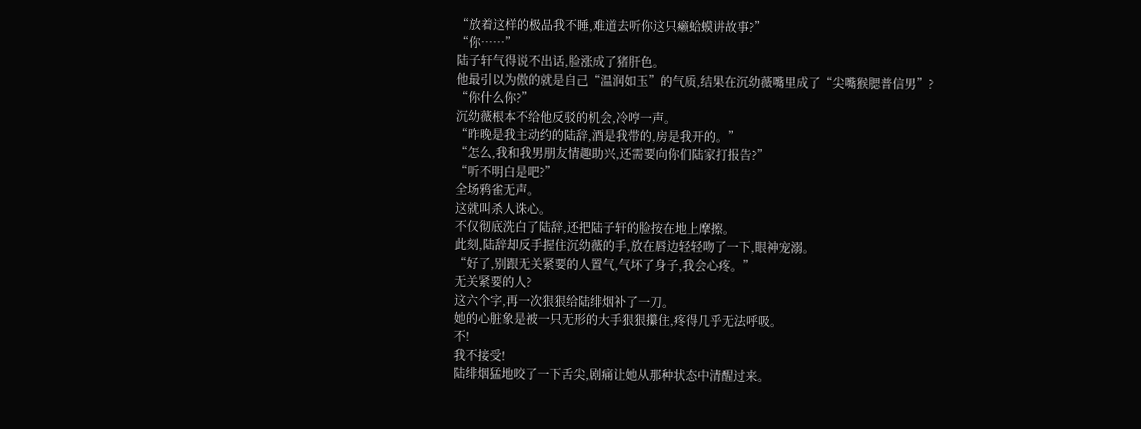“放着这样的极品我不睡,难道去听你这只癞蛤蟆讲故事?”
“你……”
陆子轩气得说不出话,脸涨成了猪肝色。
他最引以为傲的就是自己“温润如玉”的气质,结果在沉幼薇嘴里成了“尖嘴猴腮普信男”?
“你什么你?”
沉幼薇根本不给他反驳的机会,冷哼一声。
“昨晚是我主动约的陆辞,酒是我带的,房是我开的。”
“怎么,我和我男朋友情趣助兴,还需要向你们陆家打报告?”
“听不明白是吧?”
全场鸦雀无声。
这就叫杀人诛心。
不仅彻底洗白了陆辞,还把陆子轩的脸按在地上摩擦。
此刻,陆辞却反手握住沉幼薇的手,放在唇边轻轻吻了一下,眼神宠溺。
“好了,别跟无关紧要的人置气,气坏了身子,我会心疼。”
无关紧要的人?
这六个字,再一次狠狠给陆绯烟补了一刀。
她的心脏象是被一只无形的大手狠狠攥住,疼得几乎无法呼吸。
不!
我不接受!
陆绯烟猛地咬了一下舌尖,剧痛让她从那种状态中清醒过来。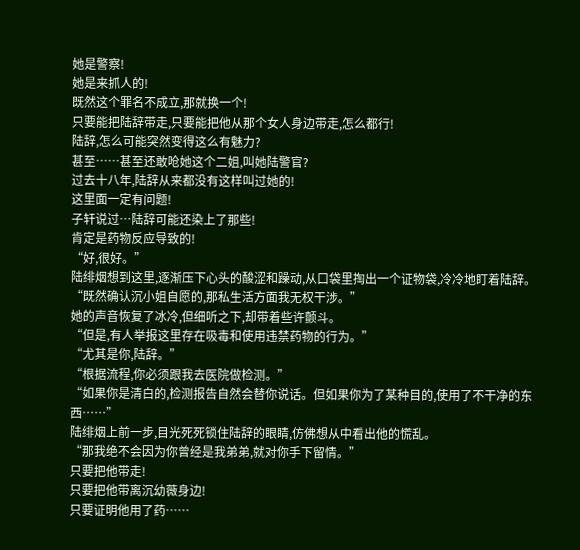她是警察!
她是来抓人的!
既然这个罪名不成立,那就换一个!
只要能把陆辞带走,只要能把他从那个女人身边带走,怎么都行!
陆辞,怎么可能突然变得这么有魅力?
甚至……甚至还敢呛她这个二姐,叫她陆警官?
过去十八年,陆辞从来都没有这样叫过她的!
这里面一定有问题!
子轩说过…陆辞可能还染上了那些!
肯定是药物反应导致的!
“好,很好。”
陆绯烟想到这里,逐渐压下心头的酸涩和躁动,从口袋里掏出一个证物袋,冷冷地盯着陆辞。
“既然确认沉小姐自愿的,那私生活方面我无权干涉。”
她的声音恢复了冰冷,但细听之下,却带着些许颤斗。
“但是,有人举报这里存在吸毒和使用违禁药物的行为。”
“尤其是你,陆辞。”
“根据流程,你必须跟我去医院做检测。”
“如果你是清白的,检测报告自然会替你说话。但如果你为了某种目的,使用了不干净的东西……”
陆绯烟上前一步,目光死死锁住陆辞的眼睛,仿佛想从中看出他的慌乱。
“那我绝不会因为你曾经是我弟弟,就对你手下留情。”
只要把他带走!
只要把他带离沉幼薇身边!
只要证明他用了药……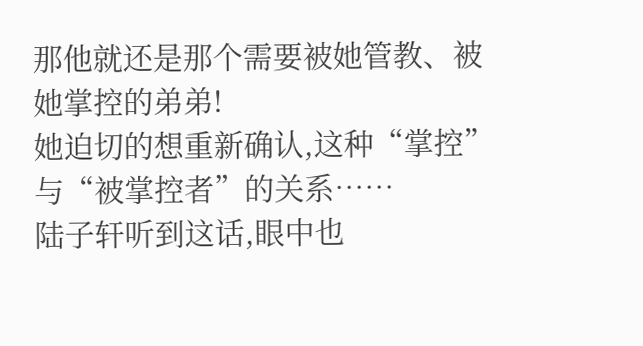那他就还是那个需要被她管教、被她掌控的弟弟!
她迫切的想重新确认,这种“掌控”与“被掌控者”的关系……
陆子轩听到这话,眼中也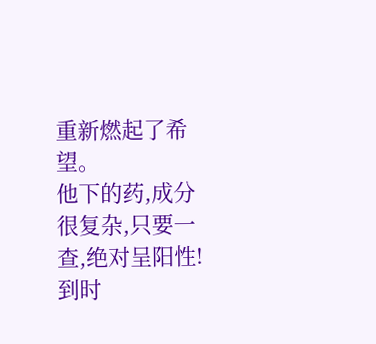重新燃起了希望。
他下的药,成分很复杂,只要一查,绝对呈阳性!
到时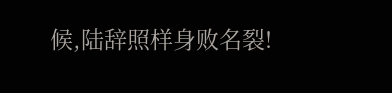候,陆辞照样身败名裂!